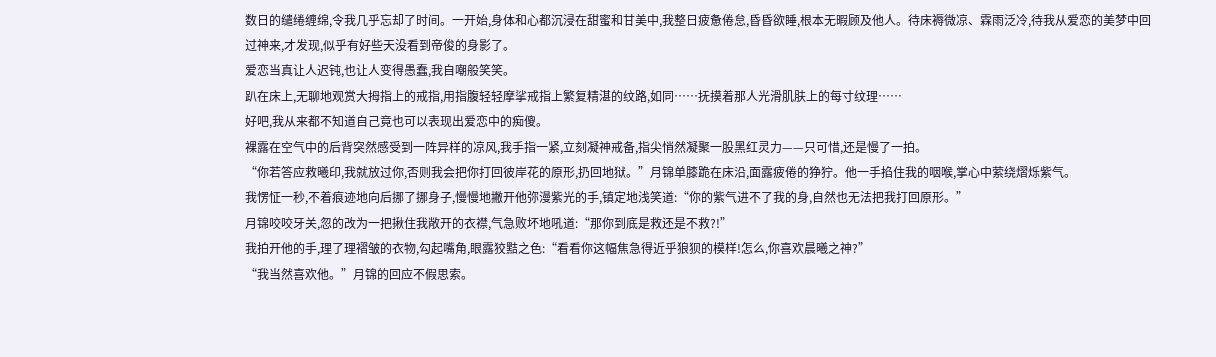数日的缱绻缠绵,令我几乎忘却了时间。一开始,身体和心都沉浸在甜蜜和甘美中,我整日疲惫倦怠,昏昏欲睡,根本无暇顾及他人。待床褥微凉、霖雨泛冷,待我从爱恋的美梦中回过神来,才发现,似乎有好些天没看到帝俊的身影了。
爱恋当真让人迟钝,也让人变得愚蠢,我自嘲般笑笑。
趴在床上,无聊地观赏大拇指上的戒指,用指腹轻轻摩挲戒指上繁复精湛的纹路,如同……抚摸着那人光滑肌肤上的每寸纹理……
好吧,我从来都不知道自己竟也可以表现出爱恋中的痴傻。
裸露在空气中的后背突然感受到一阵异样的凉风,我手指一紧,立刻凝神戒备,指尖悄然凝聚一股黑红灵力——只可惜,还是慢了一拍。
“你若答应救曦印,我就放过你,否则我会把你打回彼岸花的原形,扔回地狱。”月锦单膝跪在床沿,面露疲倦的狰狞。他一手掐住我的咽喉,掌心中萦绕熠烁紫气。
我愣怔一秒,不着痕迹地向后挪了挪身子,慢慢地撇开他弥漫紫光的手,镇定地浅笑道:“你的紫气进不了我的身,自然也无法把我打回原形。”
月锦咬咬牙关,忽的改为一把揪住我敞开的衣襟,气急败坏地吼道:“那你到底是救还是不救?!”
我拍开他的手,理了理褶皱的衣物,勾起嘴角,眼露狡黠之色:“看看你这幅焦急得近乎狼狈的模样!怎么,你喜欢晨曦之神?”
“我当然喜欢他。”月锦的回应不假思索。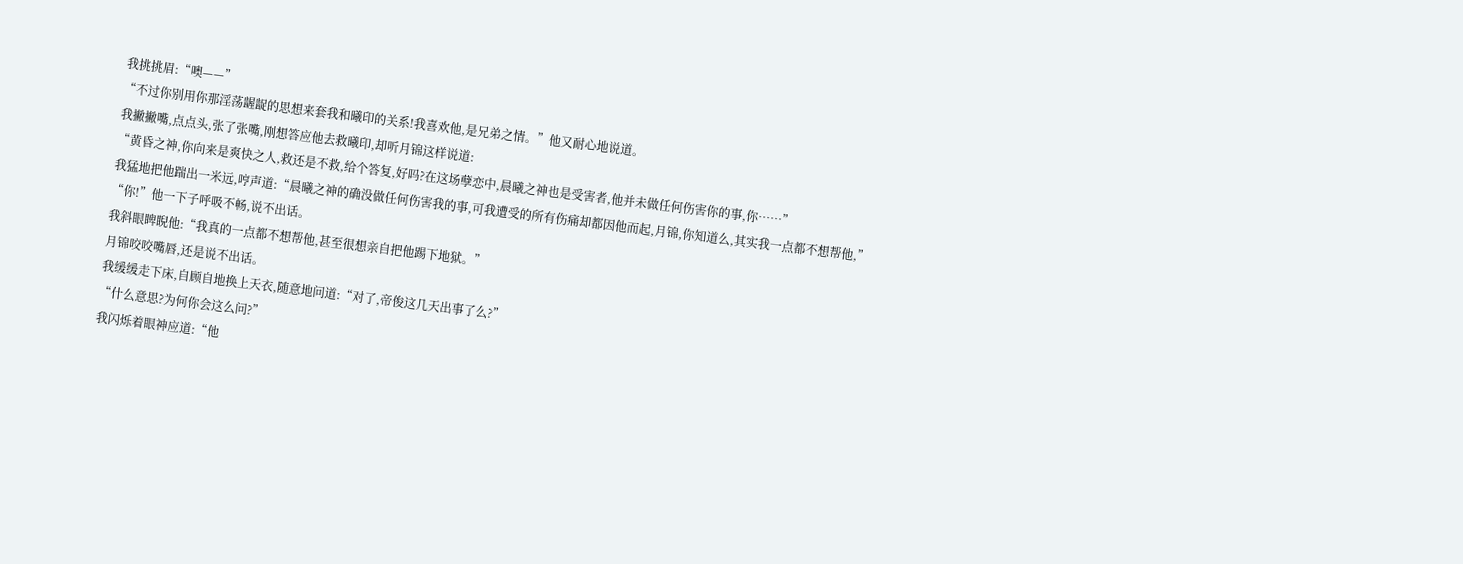我挑挑眉:“噢——”
“不过你别用你那淫荡龌龊的思想来套我和曦印的关系!我喜欢他,是兄弟之情。”他又耐心地说道。
我撇撇嘴,点点头,张了张嘴,刚想答应他去救曦印,却听月锦这样说道:
“黄昏之神,你向来是爽快之人,救还是不救,给个答复,好吗?在这场孽恋中,晨曦之神也是受害者,他并未做任何伤害你的事,你……”
我猛地把他踹出一米远,哼声道:“晨曦之神的确没做任何伤害我的事,可我遭受的所有伤痛却都因他而起,月锦,你知道么,其实我一点都不想帮他,”
“你!”他一下子呼吸不畅,说不出话。
我斜眼睥睨他:“我真的一点都不想帮他,甚至很想亲自把他踢下地狱。”
月锦咬咬嘴唇,还是说不出话。
我缓缓走下床,自顾自地换上天衣,随意地问道:“对了,帝俊这几天出事了么?”
“什么意思?为何你会这么问?”
我闪烁着眼神应道:“他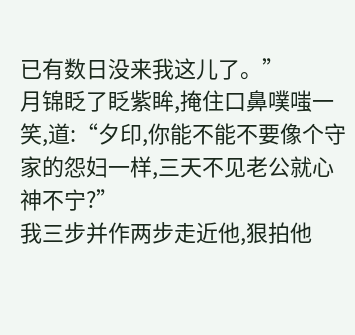已有数日没来我这儿了。”
月锦眨了眨紫眸,掩住口鼻噗嗤一笑,道:“夕印,你能不能不要像个守家的怨妇一样,三天不见老公就心神不宁?”
我三步并作两步走近他,狠拍他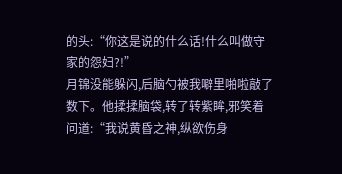的头:“你这是说的什么话!什么叫做守家的怨妇?!”
月锦没能躲闪,后脑勺被我噼里啪啦敲了数下。他揉揉脑袋,转了转紫眸,邪笑着问道:“我说黄昏之神,纵欲伤身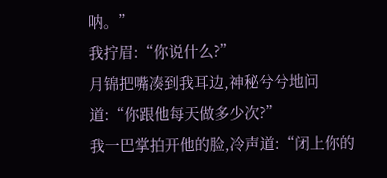呐。”
我拧眉:“你说什么?”
月锦把嘴凑到我耳边,神秘兮兮地问道:“你跟他每天做多少次?”
我一巴掌拍开他的脸,冷声道:“闭上你的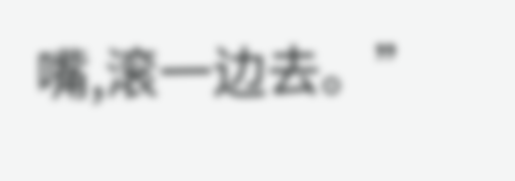嘴,滚一边去。”